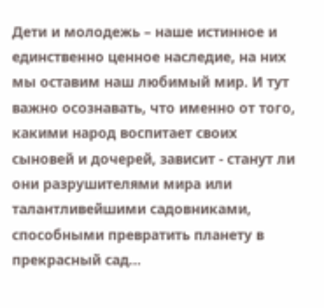Дети и молодежь – наше истинное и единственно ценное наследие, на них мы оставим наш любимый мир. И тут важно осознавать, что именно от того, какими народ воспитает своих сыновей и дочерей, зависит - станут ли они разрушителями мира или талантливейшими садовниками, способными превратить планету в прекрасный сад…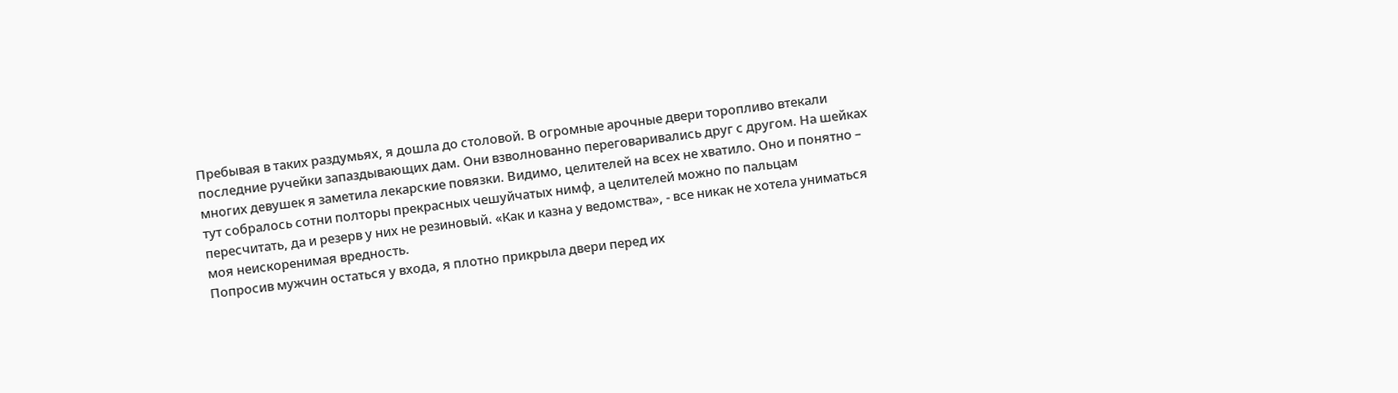Пребывая в таких раздумьях, я дошла до столовой. В огромные арочные двери торопливо втекали последние ручейки запаздывающих дам. Они взволнованно переговаривались друг с другом. На шейках многих девушек я заметила лекарские повязки. Видимо, целителей на всех не хватило. Оно и понятно – тут собралось сотни полторы прекрасных чешуйчатых нимф, а целителей можно по пальцам пересчитать, да и резерв у них не резиновый. «Как и казна у ведомства», - все никак не хотела униматься моя неискоренимая вредность.
Попросив мужчин остаться у входа, я плотно прикрыла двери перед их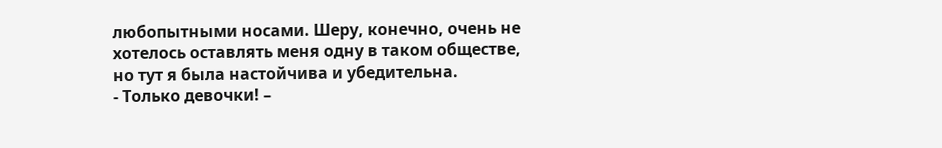любопытными носами. Шеру, конечно, очень не хотелось оставлять меня одну в таком обществе, но тут я была настойчива и убедительна.
- Только девочки! –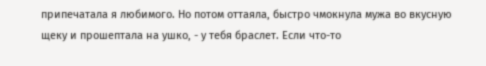припечатала я любимого. Но потом оттаяла, быстро чмокнула мужа во вкусную щеку и прошептала на ушко, - у тебя браслет. Если что-то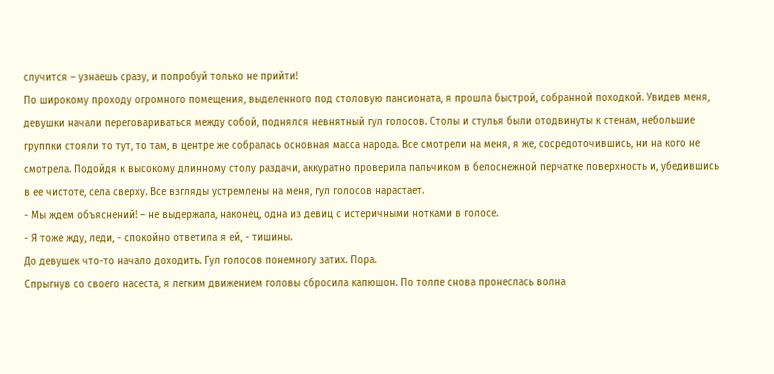случится – узнаешь сразу, и попробуй только не прийти!
По широкому проходу огромного помещения, выделенного под столовую пансионата, я прошла быстрой, собранной походкой. Увидев меня, девушки начали переговариваться между собой, поднялся невнятный гул голосов. Столы и стулья были отодвинуты к стенам, небольшие группки стояли то тут, то там, в центре же собралась основная масса народа. Все смотрели на меня, я же, сосредоточившись, ни на кого не смотрела. Подойдя к высокому длинному столу раздачи, аккуратно проверила пальчиком в белоснежной перчатке поверхность и, убедившись в ее чистоте, села сверху. Все взгляды устремлены на меня, гул голосов нарастает.
- Мы ждем объяснений! – не выдержала, наконец, одна из девиц с истеричными нотками в голосе.
- Я тоже жду, леди, - спокойно ответила я ей, - тишины.
До девушек что-то начало доходить. Гул голосов понемногу затих. Пора.
Спрыгнув со своего насеста, я легким движением головы сбросила капюшон. По толпе снова пронеслась волна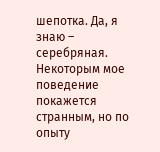шепотка. Да, я знаю – серебряная. Некоторым мое поведение покажется странным, но по опыту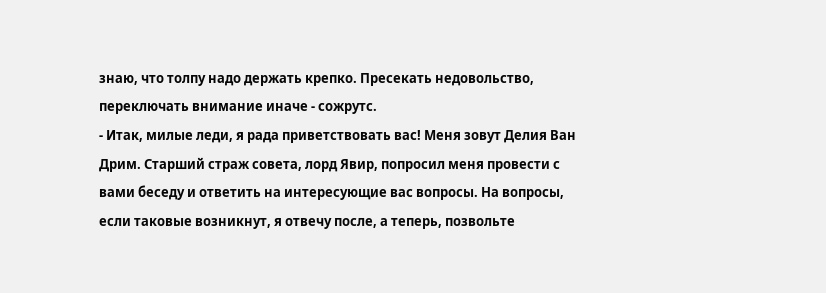знаю, что толпу надо держать крепко. Пресекать недовольство, переключать внимание иначе - сожрутс.
- Итак, милые леди, я рада приветствовать вас! Меня зовут Делия Ван Дрим. Старший страж совета, лорд Явир, попросил меня провести с вами беседу и ответить на интересующие вас вопросы. На вопросы, если таковые возникнут, я отвечу после, а теперь, позвольте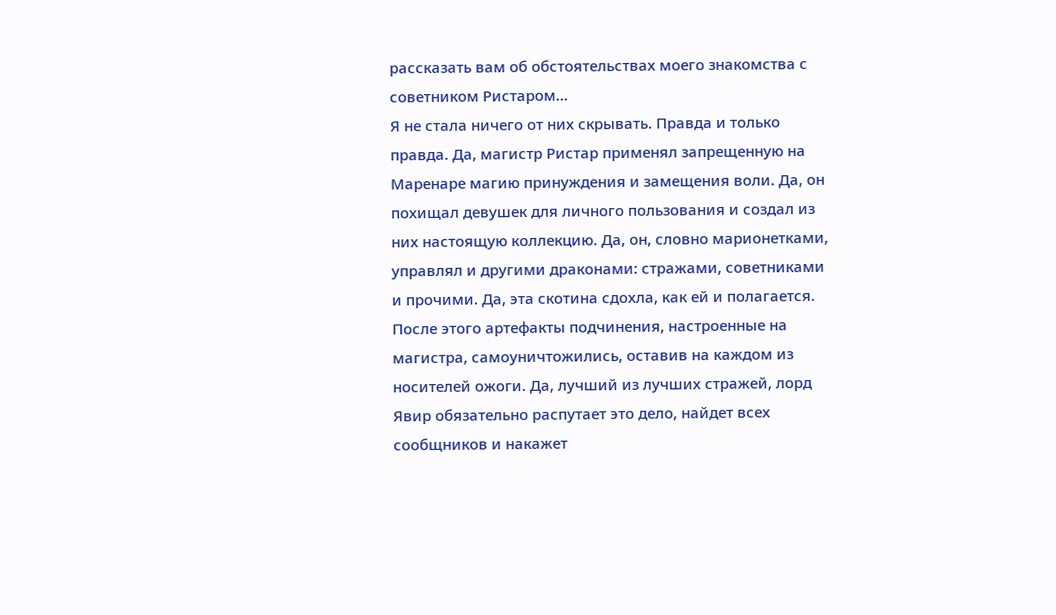рассказать вам об обстоятельствах моего знакомства с советником Ристаром…
Я не стала ничего от них скрывать. Правда и только правда. Да, магистр Ристар применял запрещенную на Маренаре магию принуждения и замещения воли. Да, он похищал девушек для личного пользования и создал из них настоящую коллекцию. Да, он, словно марионетками, управлял и другими драконами: стражами, советниками и прочими. Да, эта скотина сдохла, как ей и полагается. После этого артефакты подчинения, настроенные на магистра, самоуничтожились, оставив на каждом из носителей ожоги. Да, лучший из лучших стражей, лорд Явир обязательно распутает это дело, найдет всех сообщников и накажет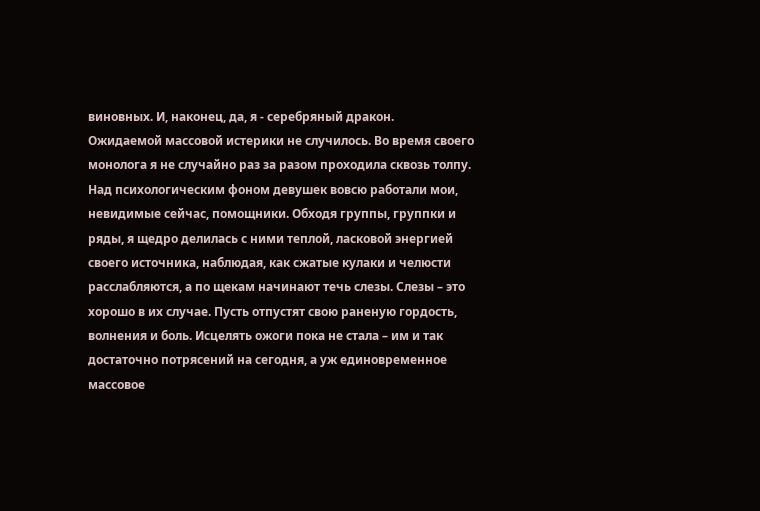виновных. И, наконец, да, я - серебряный дракон.
Ожидаемой массовой истерики не случилось. Во время своего монолога я не случайно раз за разом проходила сквозь толпу. Над психологическим фоном девушек вовсю работали мои, невидимые сейчас, помощники. Обходя группы, группки и ряды, я щедро делилась с ними теплой, ласковой энергией своего источника, наблюдая, как сжатые кулаки и челюсти расслабляются, а по щекам начинают течь слезы. Слезы – это хорошо в их случае. Пусть отпустят свою раненую гордость, волнения и боль. Исцелять ожоги пока не стала – им и так достаточно потрясений на сегодня, а уж единовременное массовое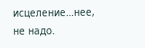исцеление…нее, не надо.